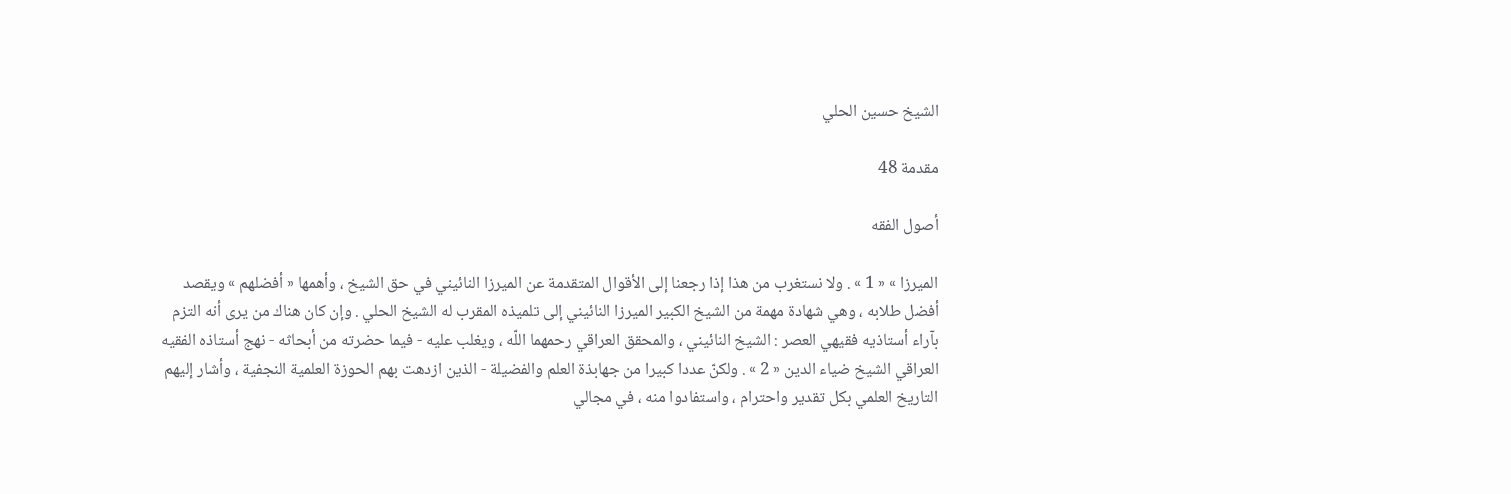الشيخ حسين الحلي

مقدمة 48

أصول الفقه

الميرزا » « 1 » . ولا نستغرب من هذا إذا رجعنا إلى الأقوال المتقدمة عن الميرزا النائيني في حق الشيخ ، وأهمها « أفضلهم » ويقصد أفضل طلابه ، وهي شهادة مهمة من الشيخ الكبير الميرزا النائيني إلى تلميذه المقرب له الشيخ الحلي . وإن كان هناك من يرى أنه التزم بآراء أستاذيه فقيهي العصر : الشيخ النائيني ، والمحقق العراقي رحمهما اللّه ، ويغلب عليه - فيما حضرته من أبحاثه - نهج أستاذه الفقيه العراقي الشيخ ضياء الدين « 2 » . ولكنّ عددا كبيرا من جهابذة العلم والفضيلة - الذين ازدهت بهم الحوزة العلمية النجفية ، وأشار إليهم التاريخ العلمي بكل تقدير واحترام ، واستفادوا منه ، في مجالي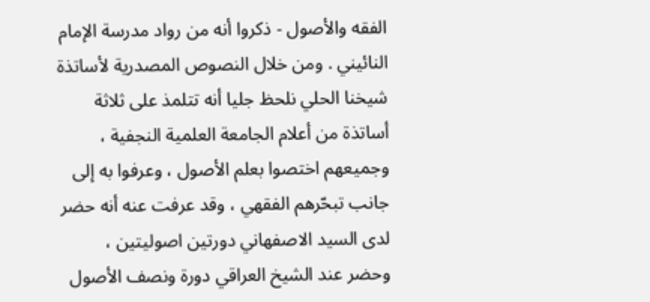الفقه والأصول - ذكروا أنه من رواد مدرسة الإمام النائيني . ومن خلال النصوص المصدرية لأساتذة شيخنا الحلي نلحظ جليا أنه تتلمذ على ثلاثة أساتذة من أعلام الجامعة العلمية النجفية ، وجميعهم اختصوا بعلم الأصول ، وعرفوا به إلى جانب تبحّرهم الفقهي ، وقد عرفت عنه أنه حضر لدى السيد الاصفهاني دورتين اصوليتين ، وحضر عند الشيخ العراقي دورة ونصف الأصول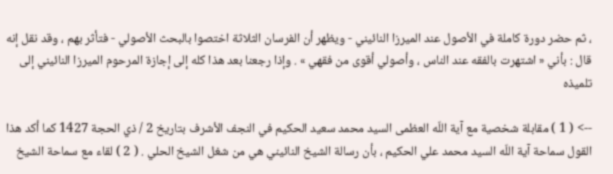، ثم حضر دورة كاملة في الأصول عند الميرزا النائيني - ويظهر أن الفرسان الثلاثة اختصوا بالبحث الأصولي - فتأثر بهم ، وقد نقل إنه قال : بأني « اشتهرت بالفقه عند الناس ، وأصولي أقوى من فقهي » . وإذا رجعنا بعد هذا كله إلى إجازة المرحوم الميرزا النائيني إلى تلميذه

--> ( 1 ) مقابلة شخصية مع آية اللّه العظمى السيد محمد سعيد الحكيم في النجف الأشرف بتاريخ 2 / ذي الحجة 1427 كما أكد هذا القول سماحة آية اللّه السيد محمد علي الحكيم ، بأن رسالة الشيخ النائيني هي من شغل الشيخ الحلي . ( 2 ) لقاء مع سماحة الشيخ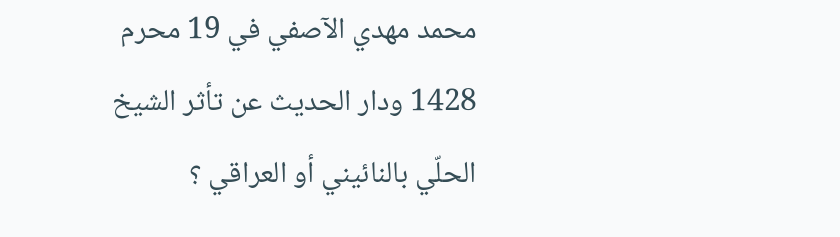محمد مهدي الآصفي في 19 محرم 1428 ودار الحديث عن تأثر الشيخ الحلّي بالنائيني أو العراقي ؟